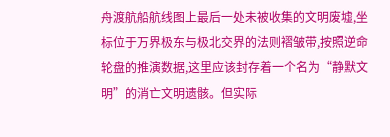舟渡航船航线图上最后一处未被收集的文明废墟,坐标位于万界极东与极北交界的法则褶皱带,按照逆命轮盘的推演数据,这里应该封存着一个名为“静默文明”的消亡文明遗骸。但实际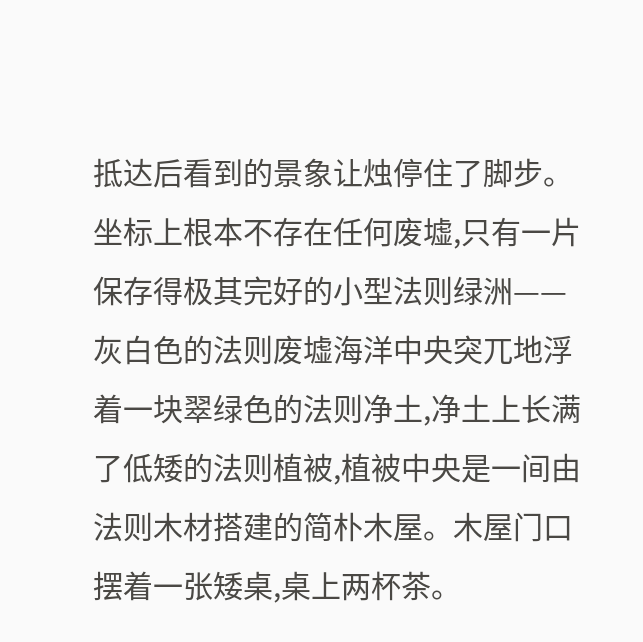抵达后看到的景象让烛停住了脚步。坐标上根本不存在任何废墟,只有一片保存得极其完好的小型法则绿洲——灰白色的法则废墟海洋中央突兀地浮着一块翠绿色的法则净土,净土上长满了低矮的法则植被,植被中央是一间由法则木材搭建的简朴木屋。木屋门口摆着一张矮桌,桌上两杯茶。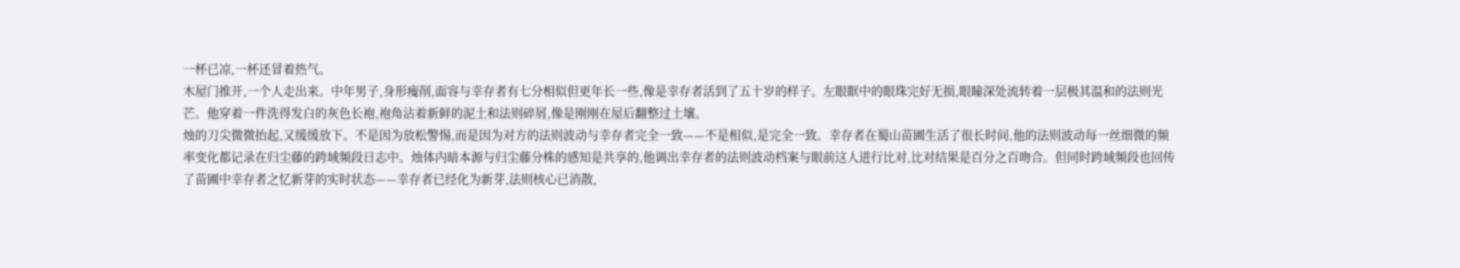一杯已凉,一杯还冒着热气。
木屋门推开,一个人走出来。中年男子,身形瘦削,面容与幸存者有七分相似但更年长一些,像是幸存者活到了五十岁的样子。左眼眶中的眼珠完好无损,眼瞳深处流转着一层极其温和的法则光芒。他穿着一件洗得发白的灰色长袍,袍角沾着新鲜的泥土和法则碎屑,像是刚刚在屋后翻整过土壤。
烛的刀尖微微抬起,又缓缓放下。不是因为放松警惕,而是因为对方的法则波动与幸存者完全一致——不是相似,是完全一致。幸存者在蜀山苗圃生活了很长时间,他的法则波动每一丝细微的频率变化都记录在归尘藤的跨域频段日志中。烛体内暗本源与归尘藤分株的感知是共享的,他调出幸存者的法则波动档案与眼前这人进行比对,比对结果是百分之百吻合。但同时跨域频段也回传了苗圃中幸存者之忆新芽的实时状态——幸存者已经化为新芽,法则核心已消散,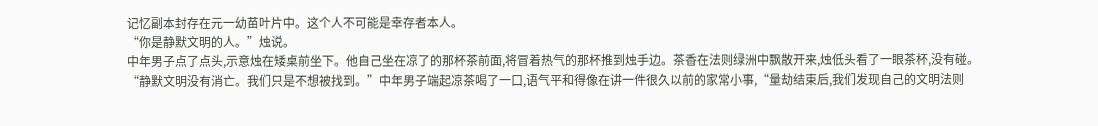记忆副本封存在元一幼苗叶片中。这个人不可能是幸存者本人。
“你是静默文明的人。”烛说。
中年男子点了点头,示意烛在矮桌前坐下。他自己坐在凉了的那杯茶前面,将冒着热气的那杯推到烛手边。茶香在法则绿洲中飘散开来,烛低头看了一眼茶杯,没有碰。
“静默文明没有消亡。我们只是不想被找到。”中年男子端起凉茶喝了一口,语气平和得像在讲一件很久以前的家常小事,“量劫结束后,我们发现自己的文明法则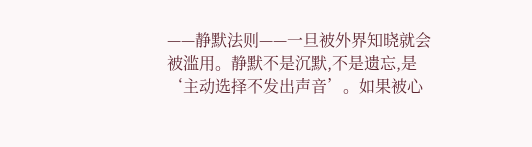——静默法则——一旦被外界知晓就会被滥用。静默不是沉默,不是遗忘,是‘主动选择不发出声音’。如果被心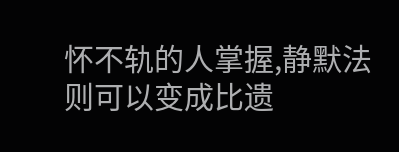怀不轨的人掌握,静默法则可以变成比遗